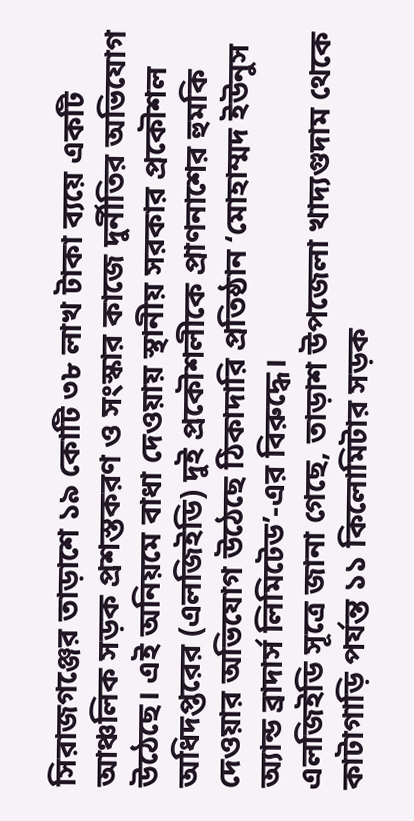সিরাজগঞ্জের তাড়াশে ১৯ কোটি ৩৮ লাখ টাকা ব্যয়ে একটি আঞ্চলিক সড়ক প্রশস্তকরণ ও সংস্কার কাজে দুর্নীতির অভিযোগ উঠেছে। এই অনিয়মে বাধা দেওয়ায় স্থানীয় সরকার প্রকৌশল অধিদপ্তরের (এলজিইডি) দুই প্রকৌশলীকে প্রাণনাশের হুমকি দেওয়ার অভিযোগ উঠেছে ঠিকাদারি প্রতিষ্ঠান ‘মোহাম্মদ ইউনুস অ্যান্ড ব্রাদার্স লিমিটেড’-এর বিরুদ্ধে।
এলজিইডি সূত্রে জানা গেছে, তাড়াশ উপজেলা খাদ্যগুদাম থেকে কাটাগাড়ি পর্যন্ত ১১ কিলোমিটার সড়ক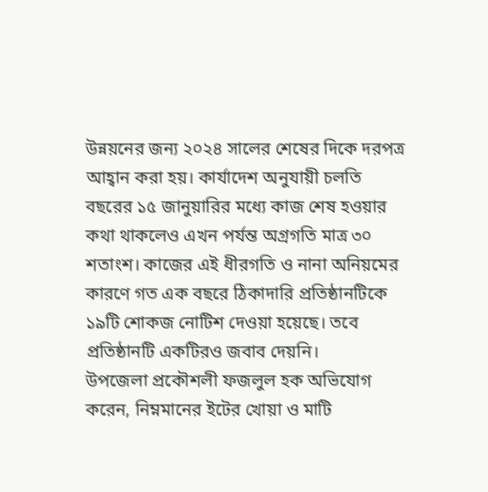উন্নয়নের জন্য ২০২৪ সালের শেষের দিকে দরপত্র আহ্বান করা হয়। কার্যাদেশ অনুযায়ী চলতি বছরের ১৫ জানুয়ারির মধ্যে কাজ শেষ হওয়ার কথা থাকলেও এখন পর্যন্ত অগ্রগতি মাত্র ৩০ শতাংশ। কাজের এই ধীরগতি ও নানা অনিয়মের কারণে গত এক বছরে ঠিকাদারি প্রতিষ্ঠানটিকে ১৯টি শোকজ নোটিশ দেওয়া হয়েছে। তবে প্রতিষ্ঠানটি একটিরও জবাব দেয়নি।
উপজেলা প্রকৌশলী ফজলুল হক অভিযোগ করেন, নিম্নমানের ইটের খোয়া ও মাটি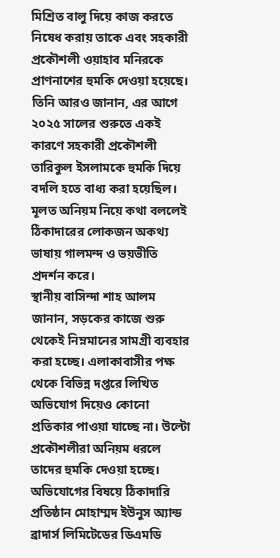মিশ্রিত বালু দিয়ে কাজ করতে নিষেধ করায় তাকে এবং সহকারী প্রকৌশলী ওয়াহাব মনিরকে প্রাণনাশের হুমকি দেওয়া হয়েছে। তিনি আরও জানান, এর আগে ২০২৫ সালের শুরুতে একই কারণে সহকারী প্রকৌশলী তারিকুল ইসলামকে হুমকি দিয়ে বদলি হতে বাধ্য করা হয়েছিল। মূলত অনিয়ম নিয়ে কথা বললেই ঠিকাদারের লোকজন অকথ্য ভাষায় গালমন্দ ও ভয়ভীতি প্রদর্শন করে।
স্থানীয় বাসিন্দা শাহ আলম জানান, সড়কের কাজে শুরু থেকেই নিম্নমানের সামগ্রী ব্যবহার করা হচ্ছে। এলাকাবাসীর পক্ষ থেকে বিভিন্ন দপ্তরে লিখিত অভিযোগ দিয়েও কোনো প্রতিকার পাওয়া যাচ্ছে না। উল্টো প্রকৌশলীরা অনিয়ম ধরলে তাদের হুমকি দেওয়া হচ্ছে।
অভিযোগের বিষয়ে ঠিকাদারি প্রতিষ্ঠান মোহাম্মদ ইউনুস অ্যান্ড ব্রাদার্স লিমিটেডের ডিএমডি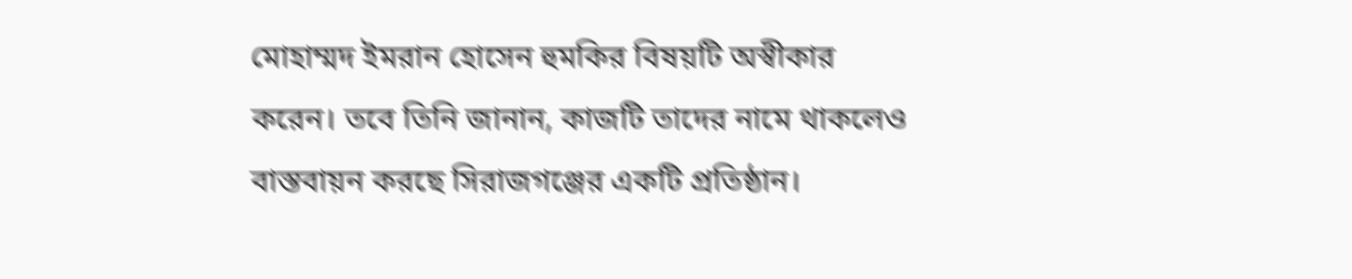মোহাম্মদ ইমরান হোসেন হুমকির বিষয়টি অস্বীকার করেন। তবে তিনি জানান, কাজটি তাদের নামে থাকলেও বাস্তবায়ন করছে সিরাজগঞ্জের একটি প্রতিষ্ঠান।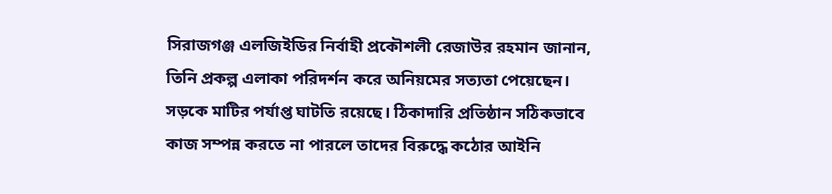সিরাজগঞ্জ এলজিইডির নির্বাহী প্রকৌশলী রেজাউর রহমান জানান, তিনি প্রকল্প এলাকা পরিদর্শন করে অনিয়মের সত্যতা পেয়েছেন। সড়কে মাটির পর্যাপ্ত ঘাটতি রয়েছে। ঠিকাদারি প্রতিষ্ঠান সঠিকভাবে কাজ সম্পন্ন করতে না পারলে তাদের বিরুদ্ধে কঠোর আইনি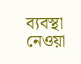ব্যবস্থা নেওয়া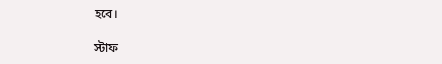হবে।

স্টাফ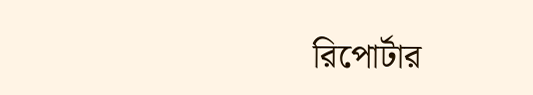রিপোর্টার